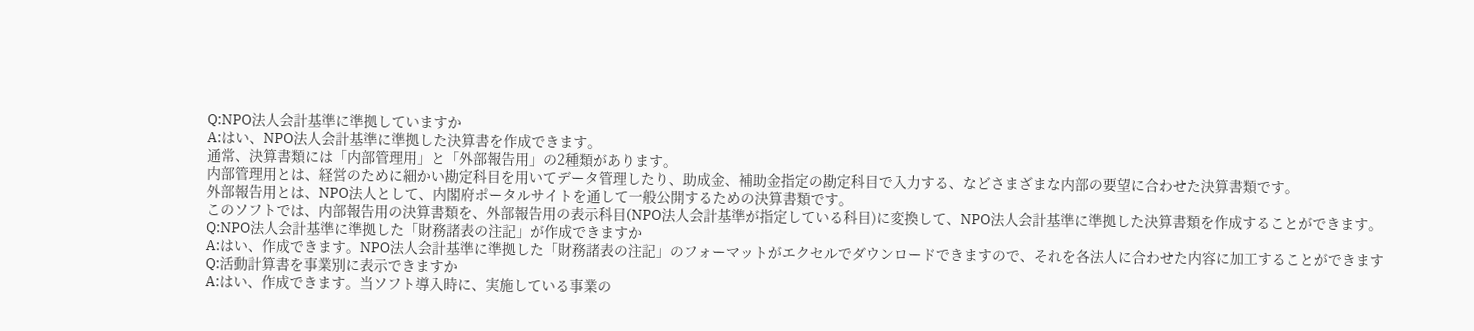Q:NPO法人会計基準に準拠していますか
A:はい、NPO法人会計基準に準拠した決算書を作成できます。
通常、決算書類には「内部管理用」と「外部報告用」の2種類があります。
内部管理用とは、経営のために細かい勘定科目を用いてデータ管理したり、助成金、補助金指定の勘定科目で入力する、などさまざまな内部の要望に合わせた決算書類です。
外部報告用とは、NPO法人として、内閣府ポータルサイトを通して一般公開するための決算書類です。
このソフトでは、内部報告用の決算書類を、外部報告用の表示科目(NPO法人会計基準が指定している科目)に変換して、NPO法人会計基準に準拠した決算書類を作成することができます。
Q:NPO法人会計基準に準拠した「財務諸表の注記」が作成できますか
A:はい、作成できます。NPO法人会計基準に準拠した「財務諸表の注記」のフォーマットがエクセルでダウンロードできますので、それを各法人に合わせた内容に加工することができます
Q:活動計算書を事業別に表示できますか
A:はい、作成できます。当ソフト導入時に、実施している事業の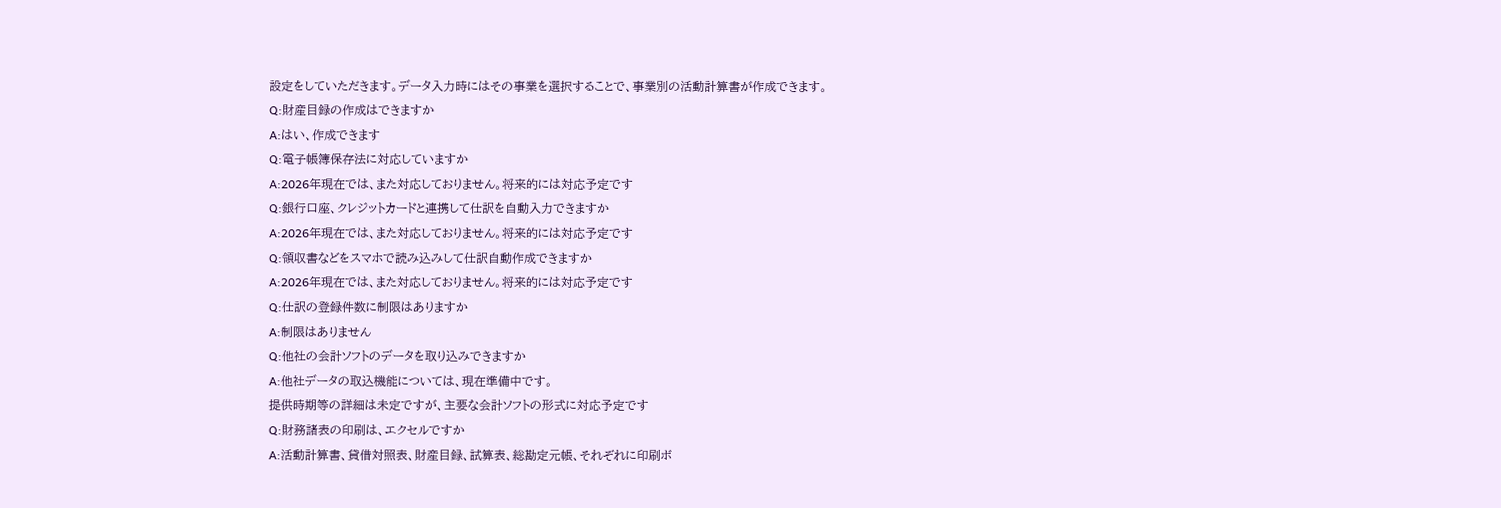設定をしていただきます。データ入力時にはその事業を選択することで、事業別の活動計算書が作成できます。
Q:財産目録の作成はできますか
A:はい、作成できます
Q:電子帳簿保存法に対応していますか
A:2026年現在では、また対応しておりません。将来的には対応予定です
Q:銀行口座、クレジットカードと連携して仕訳を自動入力できますか
A:2026年現在では、また対応しておりません。将来的には対応予定です
Q:領収書などをスマホで読み込みして仕訳自動作成できますか
A:2026年現在では、また対応しておりません。将来的には対応予定です
Q:仕訳の登録件数に制限はありますか
A:制限はありません
Q:他社の会計ソフトのデータを取り込みできますか
A:他社データの取込機能については、現在準備中です。
提供時期等の詳細は未定ですが、主要な会計ソフトの形式に対応予定です
Q:財務諸表の印刷は、エクセルですか
A:活動計算書、貸借対照表、財産目録、試算表、総勘定元帳、それぞれに印刷ボ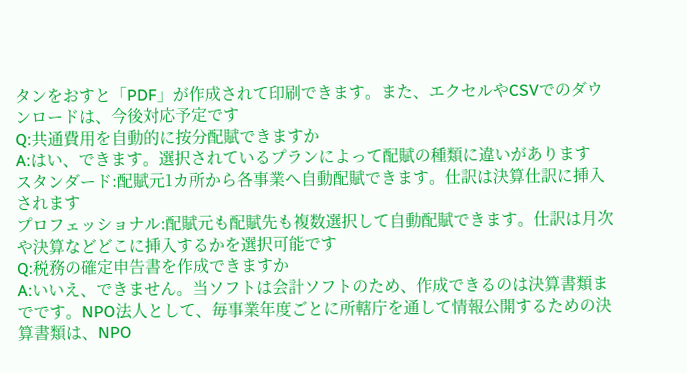タンをおすと「PDF」が作成されて印刷できます。また、エクセルやCSVでのダウンロードは、今後対応予定です
Q:共通費用を自動的に按分配賦できますか
A:はい、できます。選択されているプランによって配賦の種類に違いがあります
スタンダード:配賦元1カ所から各事業へ自動配賦できます。仕訳は決算仕訳に挿入されます
プロフェッショナル:配賦元も配賦先も複数選択して自動配賦できます。仕訳は月次や決算などどこに挿入するかを選択可能です
Q:税務の確定申告書を作成できますか
A:いいえ、できません。当ソフトは会計ソフトのため、作成できるのは決算書類までです。NPO法人として、毎事業年度ごとに所轄庁を通して情報公開するための決算書類は、NPO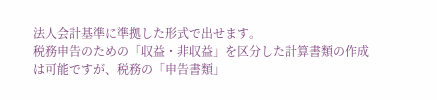法人会計基準に準拠した形式で出せます。
税務申告のための「収益・非収益」を区分した計算書類の作成は可能ですが、税務の「申告書類」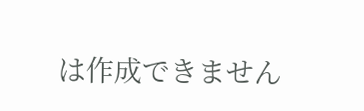は作成できません